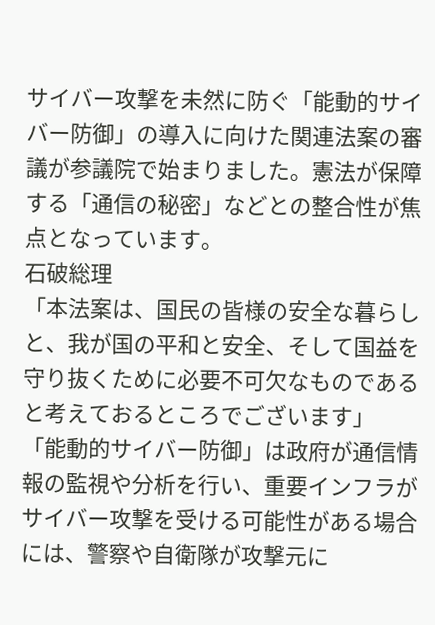サイバー攻撃を未然に防ぐ「能動的サイバー防御」の導入に向けた関連法案の審議が参議院で始まりました。憲法が保障する「通信の秘密」などとの整合性が焦点となっています。
石破総理
「本法案は、国民の皆様の安全な暮らしと、我が国の平和と安全、そして国益を守り抜くために必要不可欠なものであると考えておるところでございます」
「能動的サイバー防御」は政府が通信情報の監視や分析を行い、重要インフラがサイバー攻撃を受ける可能性がある場合には、警察や自衛隊が攻撃元に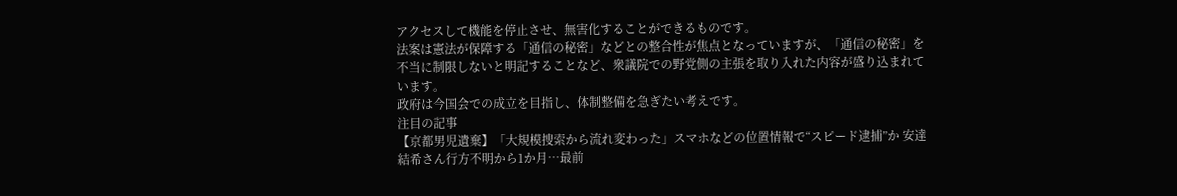アクセスして機能を停止させ、無害化することができるものです。
法案は憲法が保障する「通信の秘密」などとの整合性が焦点となっていますが、「通信の秘密」を不当に制限しないと明記することなど、衆議院での野党側の主張を取り入れた内容が盛り込まれています。
政府は今国会での成立を目指し、体制整備を急ぎたい考えです。
注目の記事
【京都男児遺棄】「大規模捜索から流れ変わった」スマホなどの位置情報で“スピード逮捕”か 安達結希さん行方不明から1か月…最前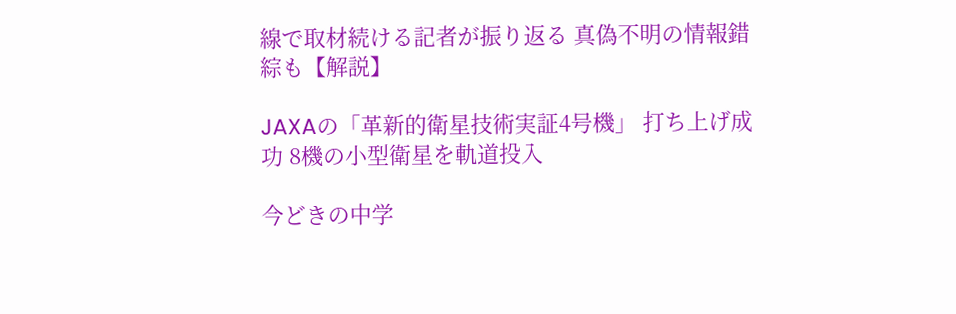線で取材続ける記者が振り返る 真偽不明の情報錯綜も【解説】

JAXAの「革新的衛星技術実証4号機」 打ち上げ成功 8機の小型衛星を軌道投入

今どきの中学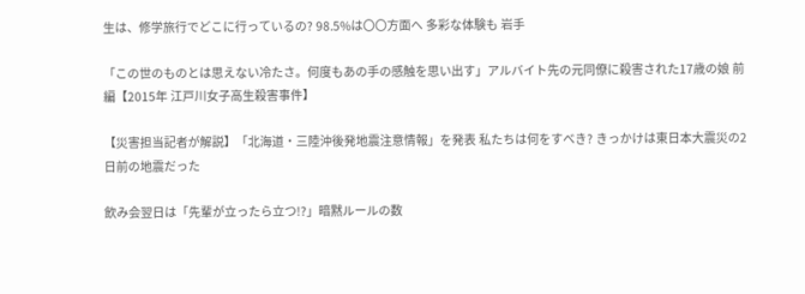生は、修学旅行でどこに行っているの? 98.5%は〇〇方面へ 多彩な体験も 岩手

「この世のものとは思えない冷たさ。何度もあの手の感触を思い出す」アルバイト先の元同僚に殺害された17歳の娘 前編【2015年 江戸川女子高生殺害事件】

【災害担当記者が解説】「北海道・三陸沖後発地震注意情報」を発表 私たちは何をすべき? きっかけは東日本大震災の2日前の地震だった

飲み会翌日は「先輩が立ったら立つ!?」暗黙ルールの数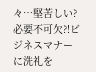々…堅苦しい?必要不可欠?!ビジネスマナーに洗礼を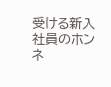受ける新入社員のホンネ